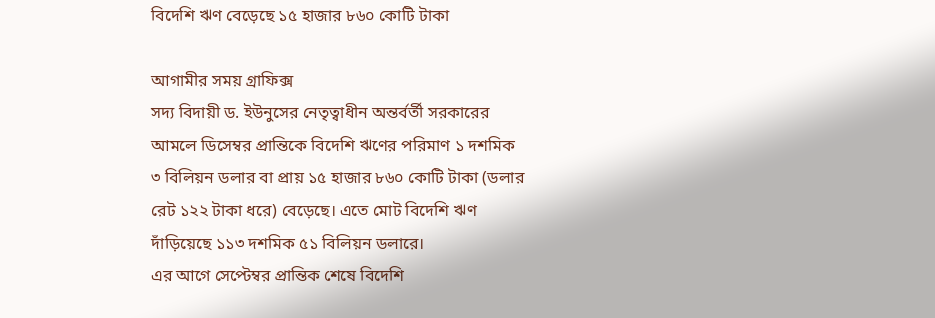বিদেশি ঋণ বেড়েছে ১৫ হাজার ৮৬০ কোটি টাকা

আগামীর সময় গ্রাফিক্স
সদ্য বিদায়ী ড. ইউনুসের নেতৃত্বাধীন অন্তর্বর্তী সরকারের আমলে ডিসেম্বর প্রান্তিকে বিদেশি ঋণের পরিমাণ ১ দশমিক ৩ বিলিয়ন ডলার বা প্রায় ১৫ হাজার ৮৬০ কোটি টাকা (ডলার রেট ১২২ টাকা ধরে) বেড়েছে। এতে মোট বিদেশি ঋণ দাঁড়িয়েছে ১১৩ দশমিক ৫১ বিলিয়ন ডলারে।
এর আগে সেপ্টেম্বর প্রান্তিক শেষে বিদেশি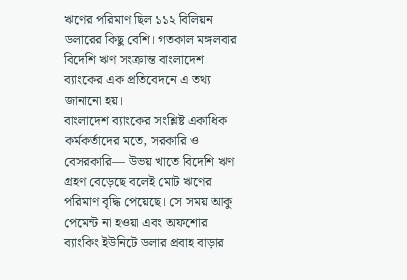ঋণের পরিমাণ ছিল ১১২ বিলিয়ন ডলারের কিছু বেশি। গতকাল মঙ্গলবার বিদেশি ঋণ সংক্রান্ত বাংলাদেশ ব্যাংকের এক প্রতিবেদনে এ তথ্য জানানো হয়।
বাংলাদেশ ব্যাংকের সংশ্লিষ্ট একাধিক কর্মকর্তাদের মতে, সরকারি ও বেসরকারি— উভয় খাতে বিদেশি ঋণ গ্রহণ বেড়েছে বলেই মোট ঋণের পরিমাণ বৃদ্ধি পেয়েছে। সে সময় আকু পেমেন্ট না হওয়া এবং অফশোর ব্যাংকিং ইউনিটে ডলার প্রবাহ বাড়ার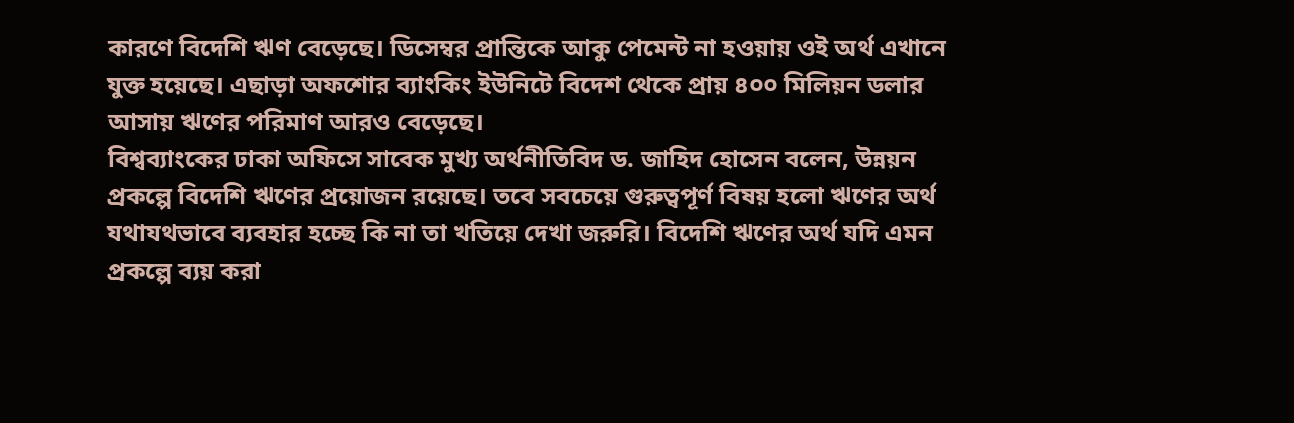কারণে বিদেশি ঋণ বেড়েছে। ডিসেম্বর প্রান্তিকে আকু পেমেন্ট না হওয়ায় ওই অর্থ এখানে যুক্ত হয়েছে। এছাড়া অফশোর ব্যাংকিং ইউনিটে বিদেশ থেকে প্রায় ৪০০ মিলিয়ন ডলার আসায় ঋণের পরিমাণ আরও বেড়েছে।
বিশ্বব্যাংকের ঢাকা অফিসে সাবেক মুখ্য অর্থনীতিবিদ ড. জাহিদ হোসেন বলেন, উন্নয়ন প্রকল্পে বিদেশি ঋণের প্রয়োজন রয়েছে। তবে সবচেয়ে গুরুত্বপূর্ণ বিষয় হলো ঋণের অর্থ যথাযথভাবে ব্যবহার হচ্ছে কি না তা খতিয়ে দেখা জরুরি। বিদেশি ঋণের অর্থ যদি এমন প্রকল্পে ব্যয় করা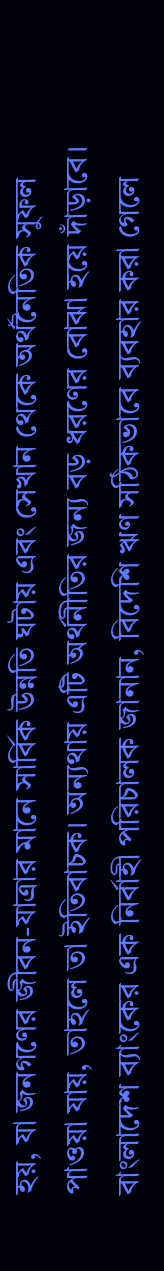হয়, যা জনগণের জীবন-যাত্রার মানে সার্বিক উন্নতি ঘটায় এবং সেখান থেকে অর্থনৈতিক সুফল পাওয়া যায়, তাহলে তা ইতিবাচক। অন্যথায় এটি অর্থনীতির জন্য বড় ধরণের বোঝা হয়ে দাঁড়াবে।
বাংলাদেশ ব্যাংকের এক নির্বাহী পরিচালক জানান, বিদেশি ঋণ সঠিকভাবে ব্যবহার করা গেলে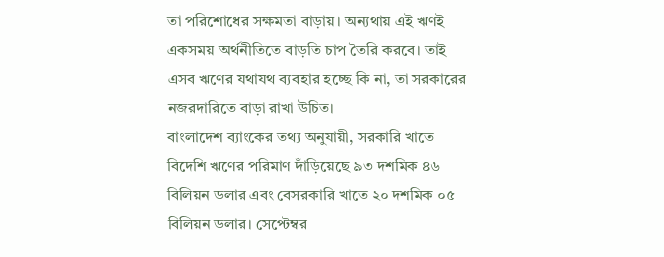তা পরিশোধের সক্ষমতা বাড়ায়। অন্যথায় এই ঋণই একসময় অর্থনীতিতে বাড়তি চাপ তৈরি করবে। তাই এসব ঋণের যথাযথ ব্যবহার হচ্ছে কি না, তা সরকারের নজরদারিতে বাড়া রাখা উচিত।
বাংলাদেশ ব্যাংকের তথ্য অনুযায়ী, সরকারি খাতে বিদেশি ঋণের পরিমাণ দাঁড়িয়েছে ৯৩ দশমিক ৪৬ বিলিয়ন ডলার এবং বেসরকারি খাতে ২০ দশমিক ০৫ বিলিয়ন ডলার। সেপ্টেম্বর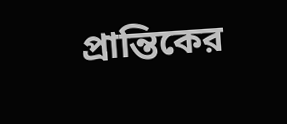প্রান্তিকের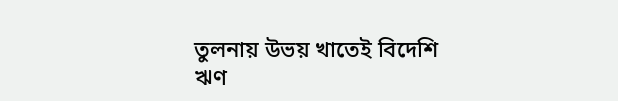তুলনায় উভয় খাতেই বিদেশি ঋণ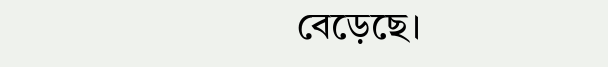বেড়েছে।